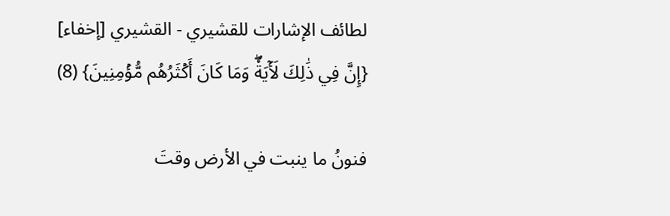لطائف الإشارات للقشيري - القشيري [إخفاء]
{إِنَّ فِي ذَٰلِكَ لَأٓيَةٗۖ وَمَا كَانَ أَكۡثَرُهُم مُّؤۡمِنِينَ} (8)

فنونُ ما ينبت في الأرض وقتَ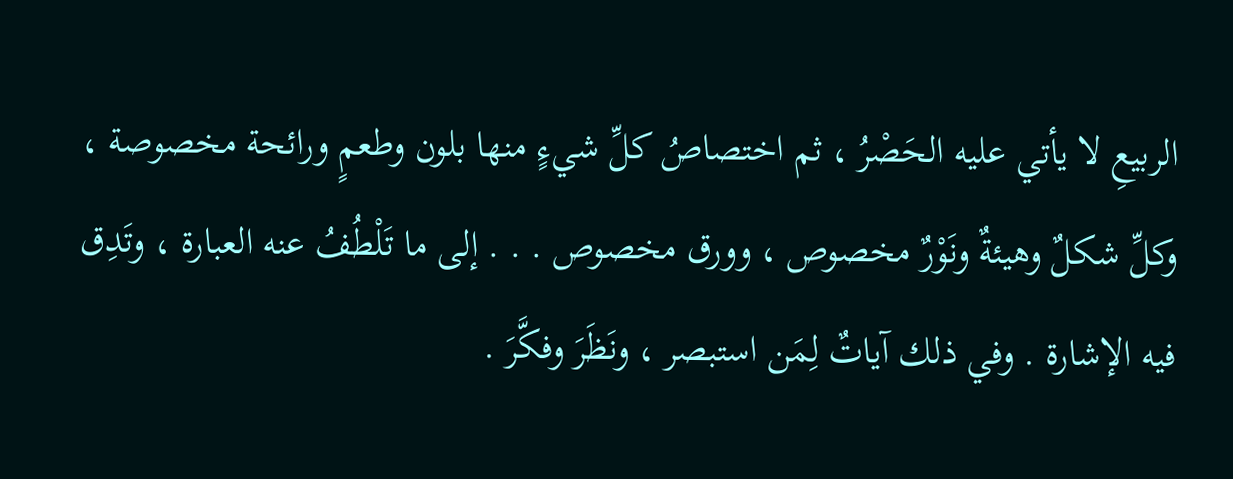الربيعِ لا يأتي عليه الحَصْرُ ، ثم اختصاصُ كلِّ شيءٍ منها بلون وطعمٍ ورائحة مخصوصة ، وكلِّ شكلٌ وهيئةٌ ونَوْرٌ مخصوص ، وورق مخصوص . . . إلى ما تَلْطُفُ عنه العبارة ، وتَدِق فيه الإشارة . وفي ذلك آياتٌ لِمَن استبصر ، ونَظَرَ وفكَّرَ .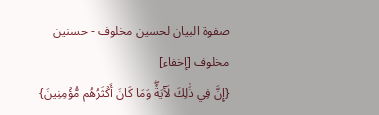صفوة البيان لحسين مخلوف - حسنين مخلوف [إخفاء]
{إِنَّ فِي ذَٰلِكَ لَأٓيَةٗۖ وَمَا كَانَ أَكۡثَرُهُم مُّؤۡمِنِينَ}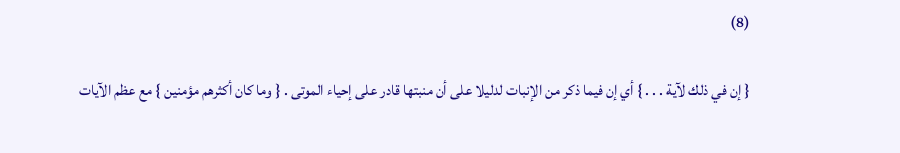(8)

{ إن في ذلك لآية . . . } أي إن فيما ذكر من الإنبات لدليلا على أن منبتها قادر على إحياء الموتى . { وما كان أكثرهم مؤمنين } مع عظم الآيات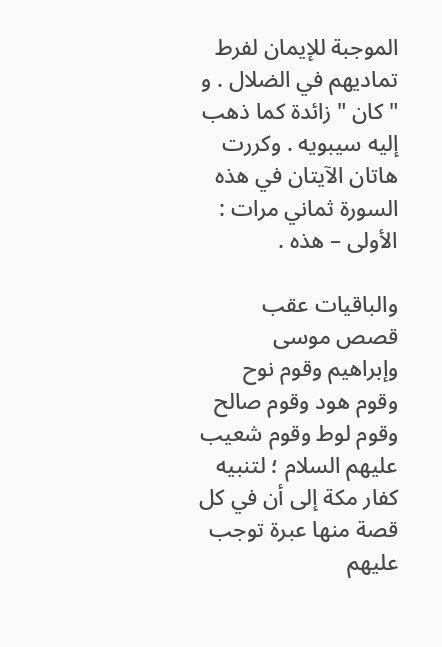الموجبة للإيمان لفرط تماديهم في الضلال . و " كان " زائدة كما ذهب إليه سيبويه . وكررت هاتان الآيتان في هذه السورة ثماني مرات : الأولى – هذه .

والباقيات عقب قصص موسى وإبراهيم وقوم نوح وقوم هود وقوم صالح وقوم لوط وقوم شعيب عليهم السلام ؛ لتنبيه كفار مكة إلى أن في كل قصة منها عبرة توجب عليهم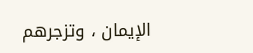الإيمان ، وتزجرهم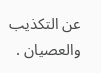عن التكذيب والعصيان .